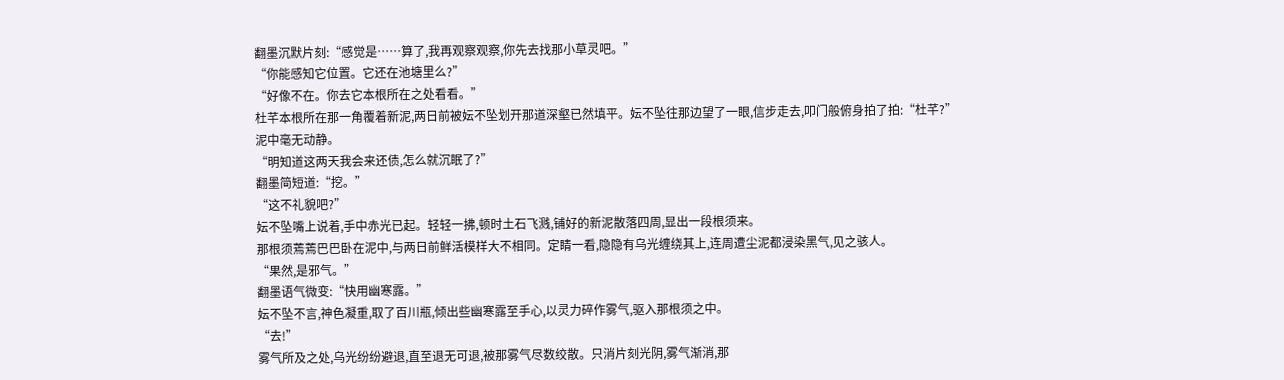翻墨沉默片刻:“感觉是……算了,我再观察观察,你先去找那小草灵吧。”
“你能感知它位置。它还在池塘里么?”
“好像不在。你去它本根所在之处看看。”
杜芊本根所在那一角覆着新泥,两日前被妘不坠划开那道深壑已然填平。妘不坠往那边望了一眼,信步走去,叩门般俯身拍了拍:“杜芊?”
泥中毫无动静。
“明知道这两天我会来还债,怎么就沉眠了?”
翻墨简短道:“挖。”
“这不礼貌吧?”
妘不坠嘴上说着,手中赤光已起。轻轻一拂,顿时土石飞溅,铺好的新泥散落四周,显出一段根须来。
那根须蔫蔫巴巴卧在泥中,与两日前鲜活模样大不相同。定睛一看,隐隐有乌光缠绕其上,连周遭尘泥都浸染黑气,见之骇人。
“果然,是邪气。”
翻墨语气微变:“快用幽寒露。”
妘不坠不言,神色凝重,取了百川瓶,倾出些幽寒露至手心,以灵力碎作雾气,驱入那根须之中。
“去!”
雾气所及之处,乌光纷纷避退,直至退无可退,被那雾气尽数绞散。只消片刻光阴,雾气渐消,那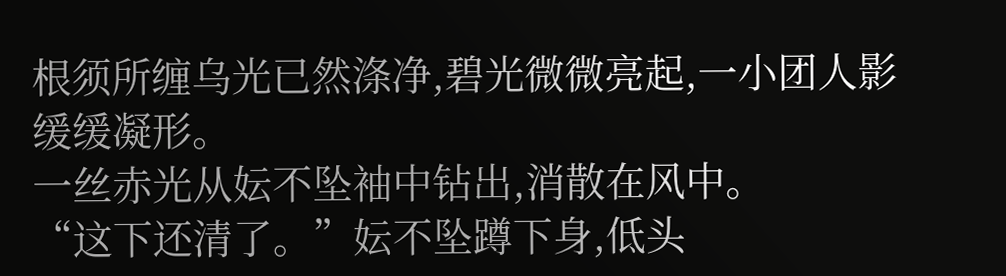根须所缠乌光已然涤净,碧光微微亮起,一小团人影缓缓凝形。
一丝赤光从妘不坠袖中钻出,消散在风中。
“这下还清了。”妘不坠蹲下身,低头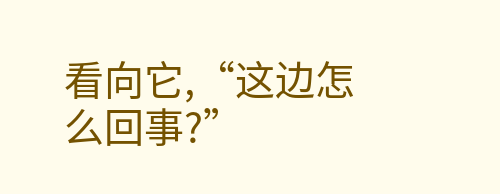看向它,“这边怎么回事?”